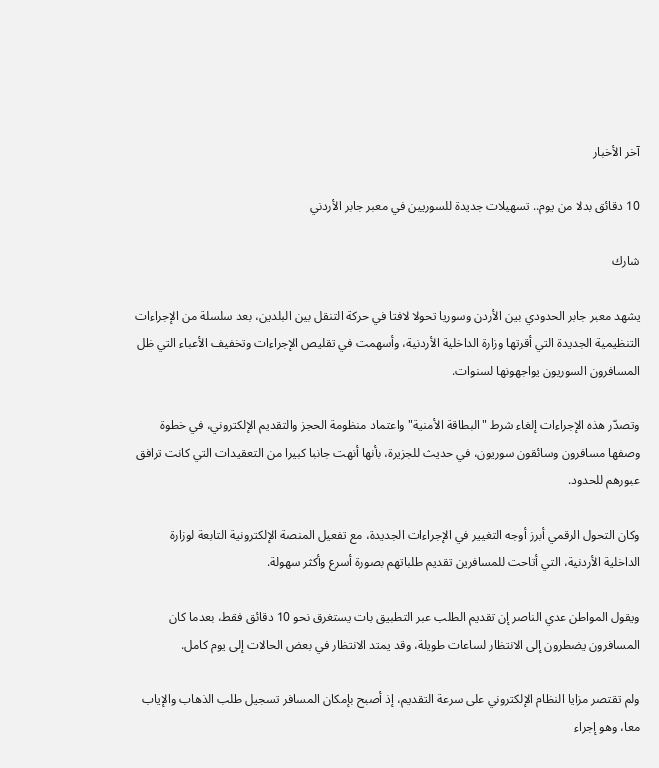آخر الأخبار

10 دقائق بدلا من يوم.. تسهيلات جديدة للسوريين في معبر جابر الأردني

شارك

يشهد معبر جابر الحدودي بين الأردن وسوريا تحولا لافتا في حركة التنقل بين البلدين، بعد سلسلة من الإجراءات التنظيمية الجديدة التي أقرتها وزارة الداخلية الأردنية، وأسهمت في تقليص الإجراءات وتخفيف الأعباء التي ظل المسافرون السوريون يواجهونها لسنوات.

وتصدّر هذه الإجراءات إلغاء شرط "البطاقة الأمنية" واعتماد منظومة الحجز والتقديم الإلكتروني، في خطوة وصفها مسافرون وسائقون سوريون، في حديث للجزيرة، بأنها أنهت جانبا كبيرا من التعقيدات التي كانت ترافق عبورهم للحدود.

وكان التحول الرقمي أبرز أوجه التغيير في الإجراءات الجديدة، مع تفعيل المنصة الإلكترونية التابعة لوزارة الداخلية الأردنية، التي أتاحت للمسافرين تقديم طلباتهم بصورة أسرع وأكثر سهولة.

ويقول المواطن عدي الناصر إن تقديم الطلب عبر التطبيق بات يستغرق نحو 10 دقائق فقط، بعدما كان المسافرون يضطرون إلى الانتظار لساعات طويلة، وقد يمتد الانتظار في بعض الحالات إلى يوم كامل.

ولم تقتصر مزايا النظام الإلكتروني على سرعة التقديم، إذ أصبح بإمكان المسافر تسجيل طلب الذهاب والإياب معا، وهو إجراء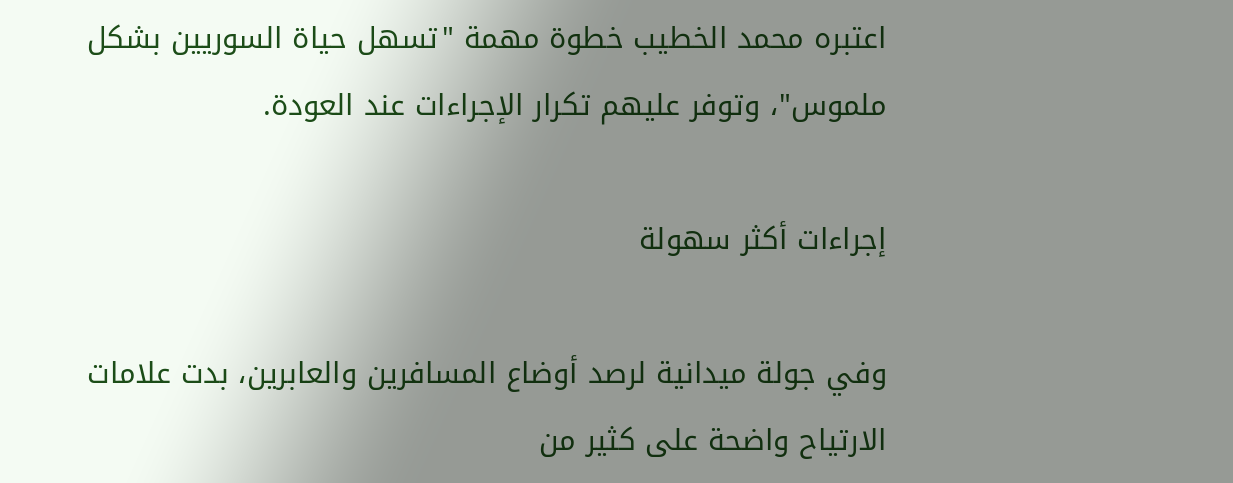اعتبره محمد الخطيب خطوة مهمة "تسهل حياة السوريين بشكل ملموس"، وتوفر عليهم تكرار الإجراءات عند العودة.

إجراءات أكثر سهولة

وفي جولة ميدانية لرصد أوضاع المسافرين والعابرين، بدت علامات الارتياح واضحة على كثير من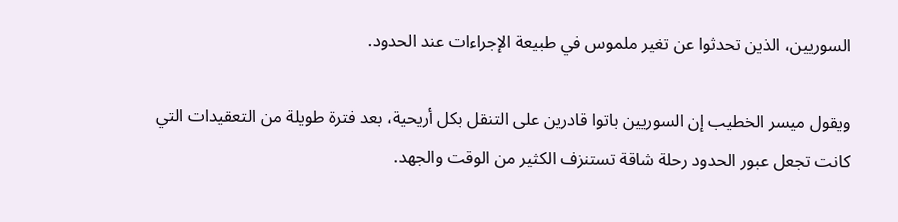السوريين، الذين تحدثوا عن تغير ملموس في طبيعة الإجراءات عند الحدود.

ويقول ميسر الخطيب إن السوريين باتوا قادرين على التنقل بكل أريحية، بعد فترة طويلة من التعقيدات التي كانت تجعل عبور الحدود رحلة شاقة تستنزف الكثير من الوقت والجهد.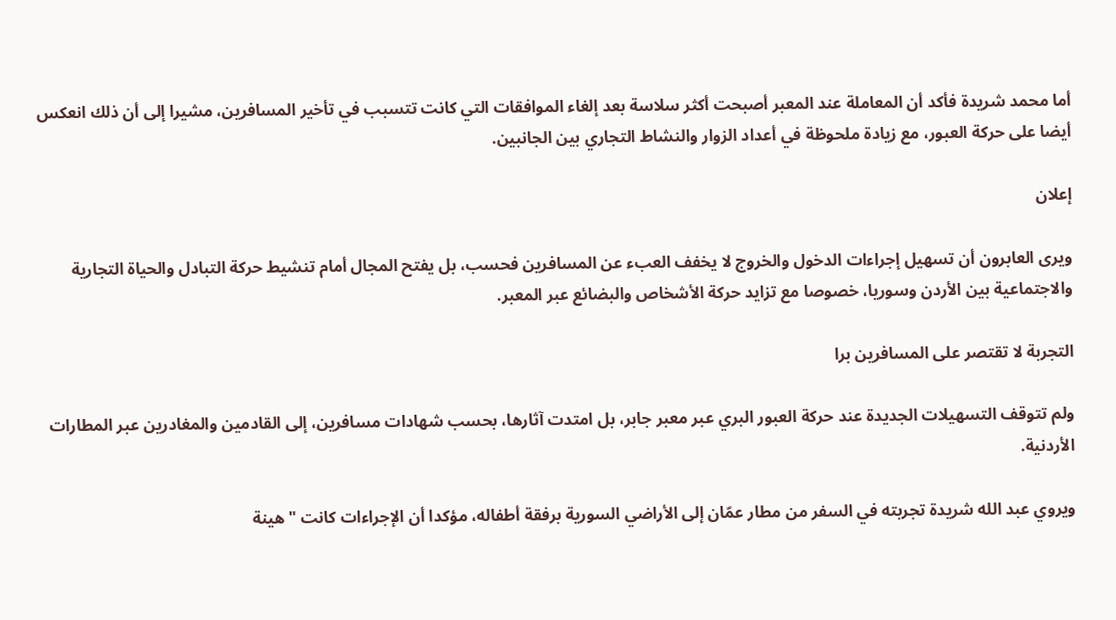أما محمد شريدة فأكد أن المعاملة عند المعبر أصبحت أكثر سلاسة بعد إلغاء الموافقات التي كانت تتسبب في تأخير المسافرين، مشيرا إلى أن ذلك انعكس أيضا على حركة العبور، مع زيادة ملحوظة في أعداد الزوار والنشاط التجاري بين الجانبين.

إعلان

ويرى العابرون أن تسهيل إجراءات الدخول والخروج لا يخفف العبء عن المسافرين فحسب، بل يفتح المجال أمام تنشيط حركة التبادل والحياة التجارية والاجتماعية بين الأردن وسوريا، خصوصا مع تزايد حركة الأشخاص والبضائع عبر المعبر.

التجربة لا تقتصر على المسافرين برا

ولم تتوقف التسهيلات الجديدة عند حركة العبور البري عبر معبر جابر، بل امتدت آثارها، بحسب شهادات مسافرين، إلى القادمين والمغادرين عبر المطارات الأردنية.

ويروي عبد الله شريدة تجربته في السفر من مطار عمّان إلى الأراضي السورية برفقة أطفاله، مؤكدا أن الإجراءات كانت "هينة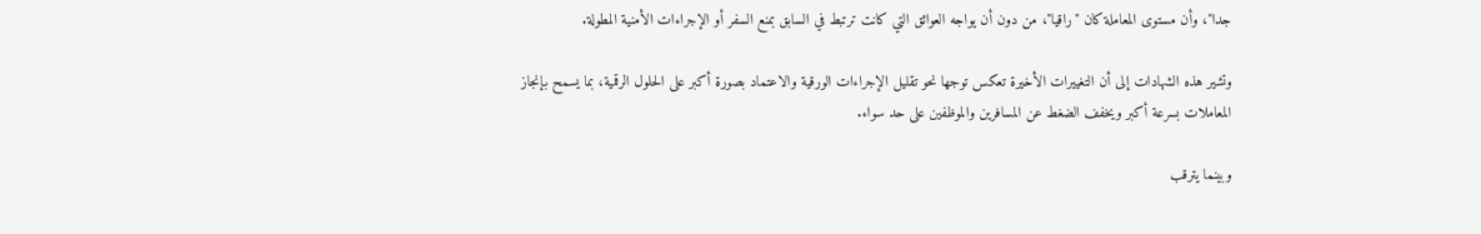جدا"، وأن مستوى المعاملة كان "راقيا"، من دون أن يواجه العوائق التي كانت ترتبط في السابق بمنع السفر أو الإجراءات الأمنية المطولة.

وتشير هذه الشهادات إلى أن التغييرات الأخيرة تعكس توجها نحو تقليل الإجراءات الورقية والاعتماد بصورة أكبر على الحلول الرقمية، بما يسمح بإنجاز المعاملات بسرعة أكبر ويخفف الضغط عن المسافرين والموظفين على حد سواء.

وبينما يترقب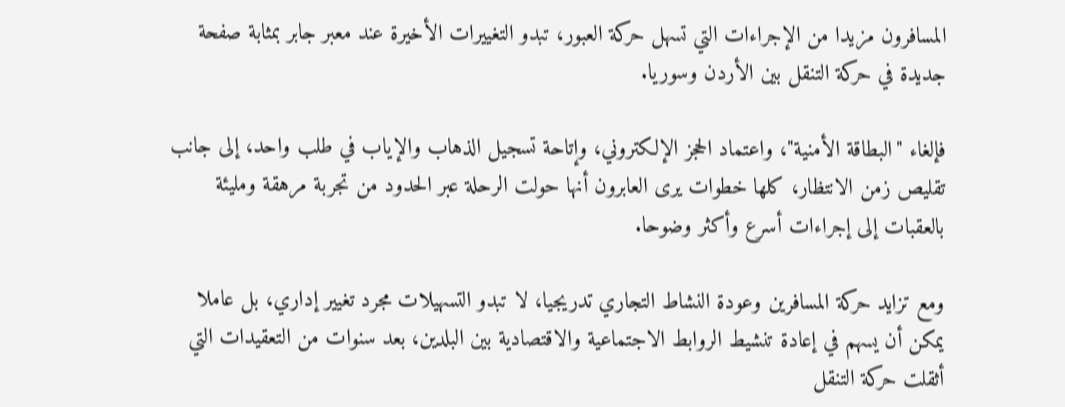المسافرون مزيدا من الإجراءات التي تسهل حركة العبور، تبدو التغييرات الأخيرة عند معبر جابر بمثابة صفحة جديدة في حركة التنقل بين الأردن وسوريا.

فإلغاء "البطاقة الأمنية"، واعتماد الحجز الإلكتروني، وإتاحة تسجيل الذهاب والإياب في طلب واحد، إلى جانب تقليص زمن الانتظار، كلها خطوات يرى العابرون أنها حولت الرحلة عبر الحدود من تجربة مرهقة ومليئة بالعقبات إلى إجراءات أسرع وأكثر وضوحا.

ومع تزايد حركة المسافرين وعودة النشاط التجاري تدريجيا، لا تبدو التسهيلات مجرد تغيير إداري، بل عاملا يمكن أن يسهم في إعادة تنشيط الروابط الاجتماعية والاقتصادية بين البلدين، بعد سنوات من التعقيدات التي أثقلت حركة التنقل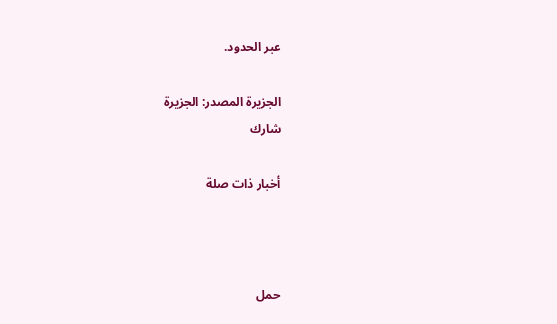عبر الحدود.

الجزيرة المصدر: الجزيرة
شارك

أخبار ذات صلة



حمل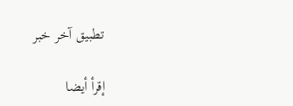تطبيق آخر خبر

إقرأ أيضا